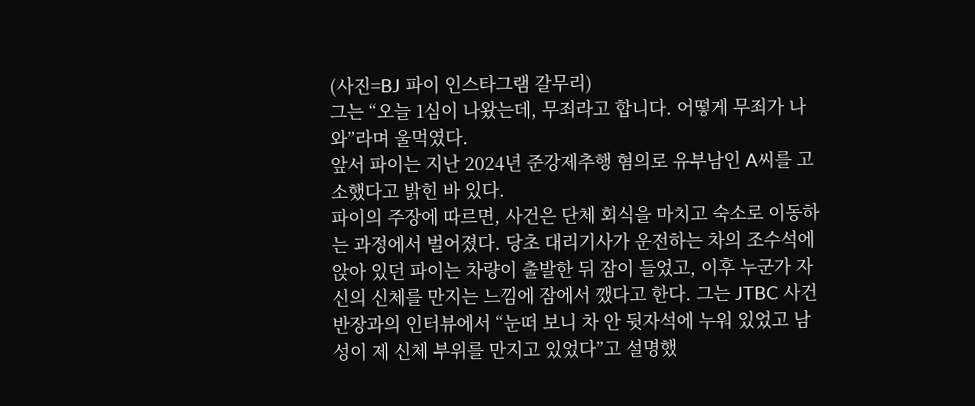(사진=BJ 파이 인스타그램 갈무리)
그는 “오늘 1심이 나왔는데, 무죄라고 합니다. 어떻게 무죄가 나와”라며 울먹였다.
앞서 파이는 지난 2024년 준강제추행 혐의로 유부남인 A씨를 고소했다고 밝힌 바 있다.
파이의 주장에 따르면, 사건은 단체 회식을 마치고 숙소로 이동하는 과정에서 벌어졌다. 당초 대리기사가 운전하는 차의 조수석에 앉아 있던 파이는 차량이 출발한 뒤 잠이 들었고, 이후 누군가 자신의 신체를 만지는 느낌에 잠에서 깼다고 한다. 그는 JTBC 사건반장과의 인터뷰에서 “눈떠 보니 차 안 뒷자석에 누워 있었고 남성이 제 신체 부위를 만지고 있었다”고 설명했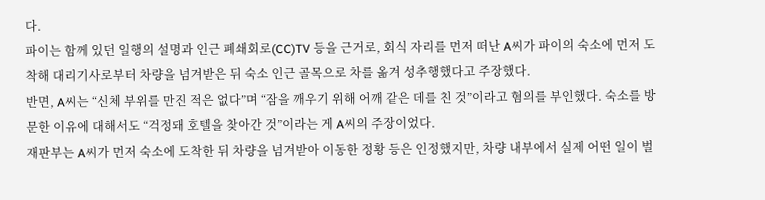다.
파이는 함께 있던 일행의 설명과 인근 폐쇄회로(CC)TV 등을 근거로, 회식 자리를 먼저 떠난 A씨가 파이의 숙소에 먼저 도착해 대리기사로부터 차량을 넘겨받은 뒤 숙소 인근 골목으로 차를 옮겨 성추행했다고 주장했다.
반면, A씨는 “신체 부위를 만진 적은 없다”며 “잠을 깨우기 위해 어깨 같은 데를 친 것”이라고 혐의를 부인했다. 숙소를 방문한 이유에 대해서도 “걱정돼 호텔을 찾아간 것”이라는 게 A씨의 주장이었다.
재판부는 A씨가 먼저 숙소에 도착한 뒤 차량을 넘겨받아 이동한 정황 등은 인정했지만, 차량 내부에서 실제 어떤 일이 벌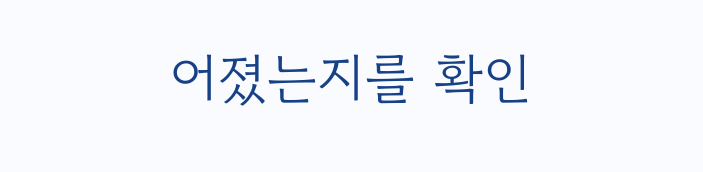어졌는지를 확인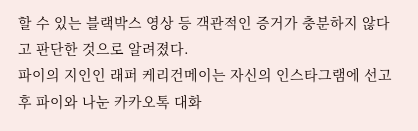할 수 있는 블랙박스 영상 등 객관적인 증거가 충분하지 않다고 판단한 것으로 알려졌다.
파이의 지인인 래퍼 케리건메이는 자신의 인스타그램에 선고 후 파이와 나눈 카카오톡 대화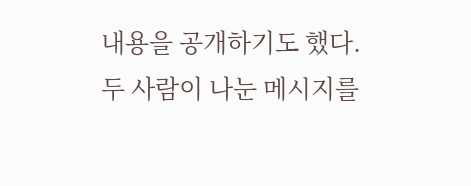내용을 공개하기도 했다.
두 사람이 나눈 메시지를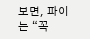보면, 파이는 “꼭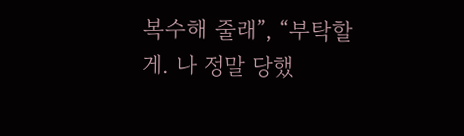복수해 줄래”, “부탁할게. 나 정말 당했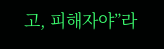고, 피해자야”라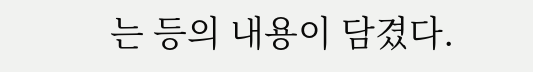는 등의 내용이 담겼다.